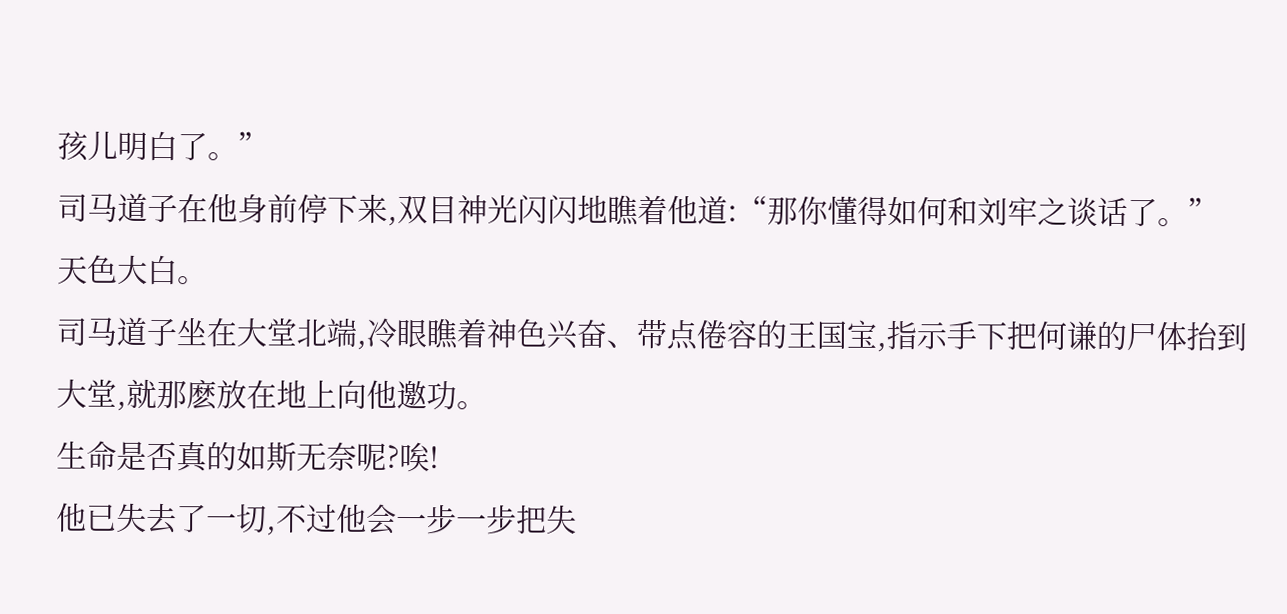孩儿明白了。”
司马道子在他身前停下来,双目神光闪闪地瞧着他道:“那你懂得如何和刘牢之谈话了。”
天色大白。
司马道子坐在大堂北端,冷眼瞧着神色兴奋、带点倦容的王国宝,指示手下把何谦的尸体抬到大堂,就那麽放在地上向他邀功。
生命是否真的如斯无奈呢?唉!
他已失去了一切,不过他会一步一步把失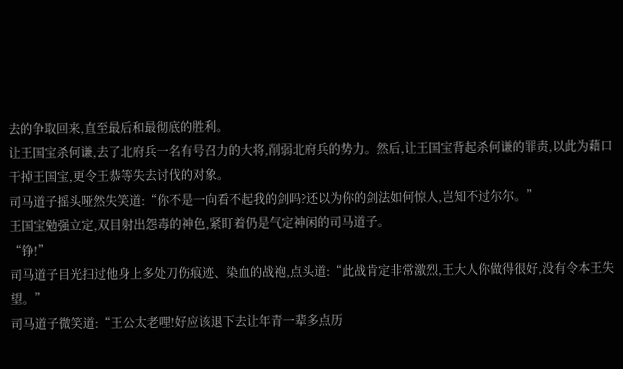去的争取回来,直至最后和最彻底的胜利。
让王国宝杀何谦,去了北府兵一名有号召力的大将,削弱北府兵的势力。然后,让王国宝背起杀何谦的罪责,以此为藉口干掉王国宝,更令王恭等失去讨伐的对象。
司马道子摇头哑然失笑道:“你不是一向看不起我的剑吗?还以为你的剑法如何惊人,岂知不过尔尔。”
王国宝勉强立定,双目射出怨毒的神色,紧盯着仍是气定神闲的司马道子。
“铮!”
司马道子目光扫过他身上多处刀伤痕迹、染血的战袍,点头道:“此战肯定非常激烈,王大人你做得很好,没有令本王失望。”
司马道子微笑道:“王公太老哩!好应该退下去让年青一辈多点历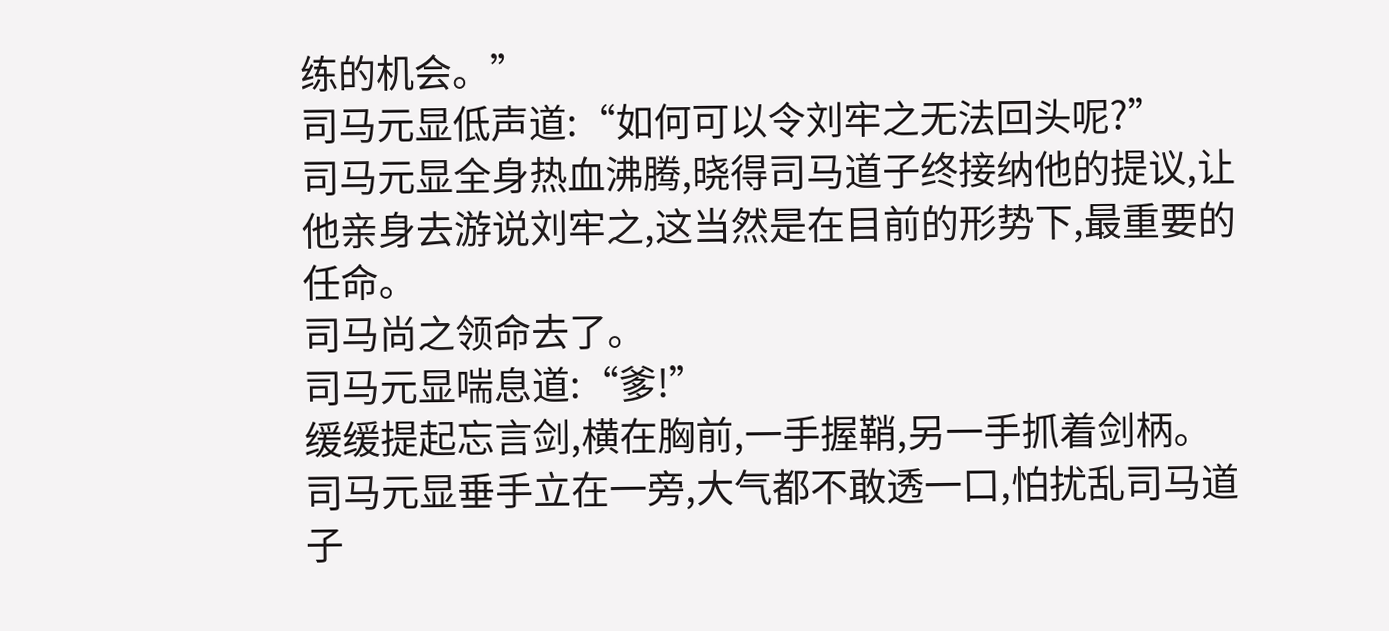练的机会。”
司马元显低声道:“如何可以令刘牢之无法回头呢?”
司马元显全身热血沸腾,晓得司马道子终接纳他的提议,让他亲身去游说刘牢之,这当然是在目前的形势下,最重要的任命。
司马尚之领命去了。
司马元显喘息道:“爹!”
缓缓提起忘言剑,横在胸前,一手握鞘,另一手抓着剑柄。
司马元显垂手立在一旁,大气都不敢透一口,怕扰乱司马道子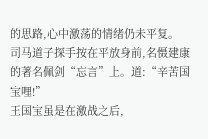的思路,心中激荡的情绪仍未平复。
司马道子探手按在平放身前,名慑建康的著名佩剑“忘言”上。道:“辛苦国宝哩!”
王国宝虽是在激战之后,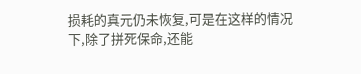损耗的真元仍未恢复,可是在这样的情况下,除了拼死保命,还能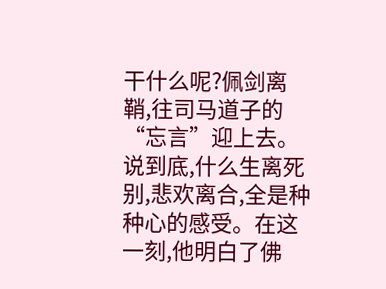干什么呢?佩剑离鞘,往司马道子的“忘言”迎上去。
说到底,什么生离死别,悲欢离合,全是种种心的感受。在这一刻,他明白了佛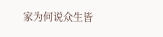家为何说众生皆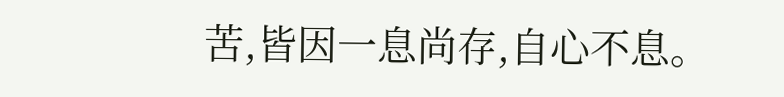苦,皆因一息尚存,自心不息。